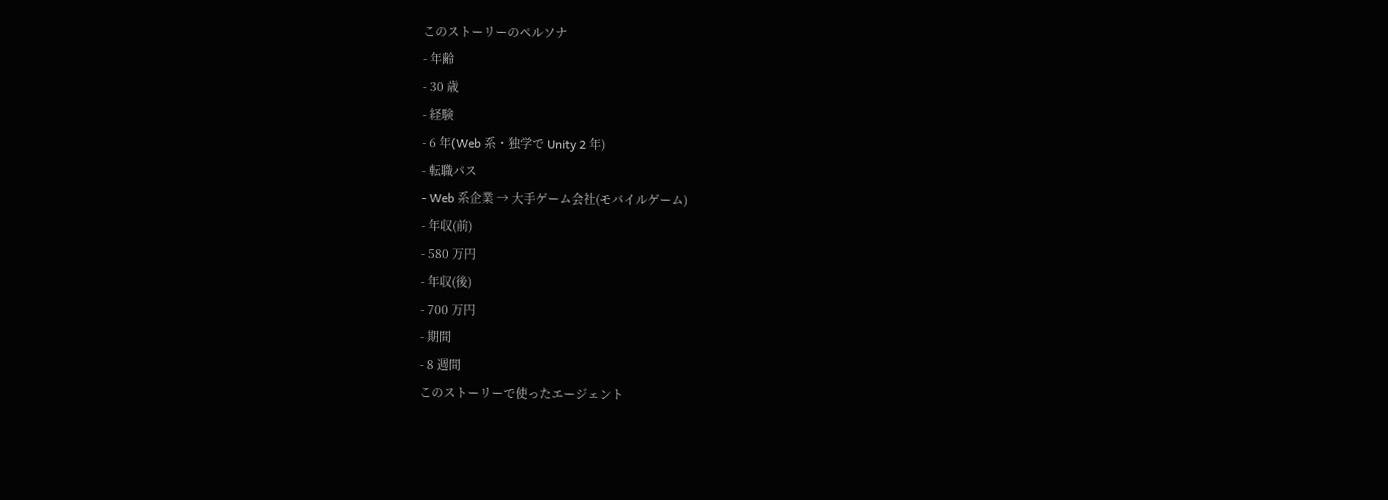このストーリーのペルソナ
- 年齢
- 30 歳
- 経験
- 6 年(Web 系・独学で Unity 2 年)
- 転職パス
- Web 系企業 → 大手ゲーム会社(モバイルゲーム)
- 年収(前)
- 580 万円
- 年収(後)
- 700 万円
- 期間
- 8 週間
このストーリーで使ったエージェント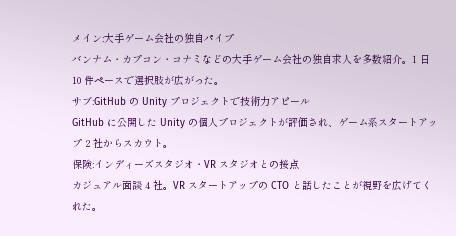メイン:大手ゲーム会社の独自パイプ
バンナム・カプコン・コナミなどの大手ゲーム会社の独自求人を多数紹介。1 日 10 件ペースで選択肢が広がった。
サブ:GitHub の Unity プロジェクトで技術力アピール
GitHub に公開した Unity の個人プロジェクトが評価され、ゲーム系スタートアップ 2 社からスカウト。
保険:インディーズスタジオ・VR スタジオとの接点
カジュアル面談 4 社。VR スタートアップの CTO と話したことが視野を広げてくれた。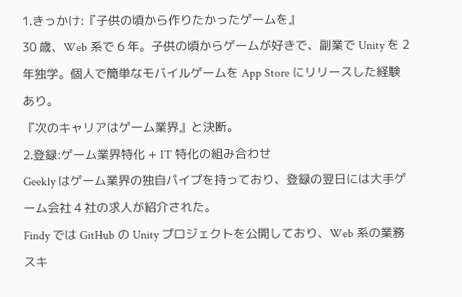1.きっかけ:『子供の頃から作りたかったゲームを』
30 歳、Web 系で 6 年。子供の頃からゲームが好きで、副業で Unity を 2 年独学。個人で簡単なモバイルゲームを App Store にリリースした経験あり。
『次のキャリアはゲーム業界』と決断。
2.登録:ゲーム業界特化 + IT 特化の組み合わせ
Geekly はゲーム業界の独自パイプを持っており、登録の翌日には大手ゲーム会社 4 社の求人が紹介された。
Findy では GitHub の Unity プロジェクトを公開しており、Web 系の業務スキ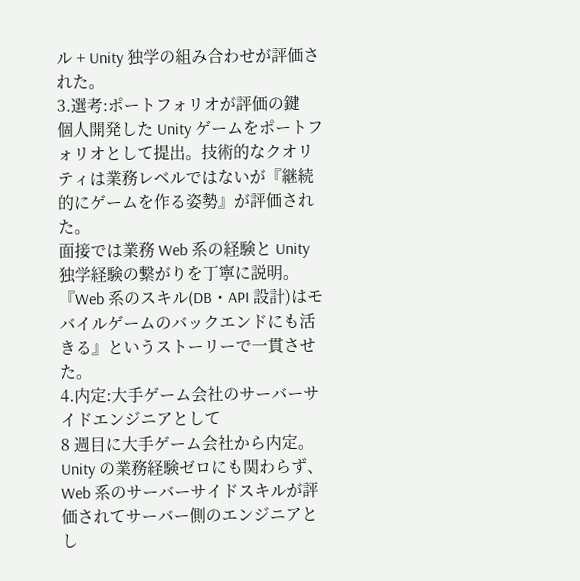ル + Unity 独学の組み合わせが評価された。
3.選考:ポートフォリオが評価の鍵
個人開発した Unity ゲームをポートフォリオとして提出。技術的なクオリティは業務レベルではないが『継続的にゲームを作る姿勢』が評価された。
面接では業務 Web 系の経験と Unity 独学経験の繋がりを丁寧に説明。『Web 系のスキル(DB・API 設計)はモバイルゲームのバックエンドにも活きる』というストーリーで一貫させた。
4.内定:大手ゲーム会社のサーバーサイドエンジニアとして
8 週目に大手ゲーム会社から内定。Unity の業務経験ゼロにも関わらず、Web 系のサーバーサイドスキルが評価されてサーバー側のエンジニアとし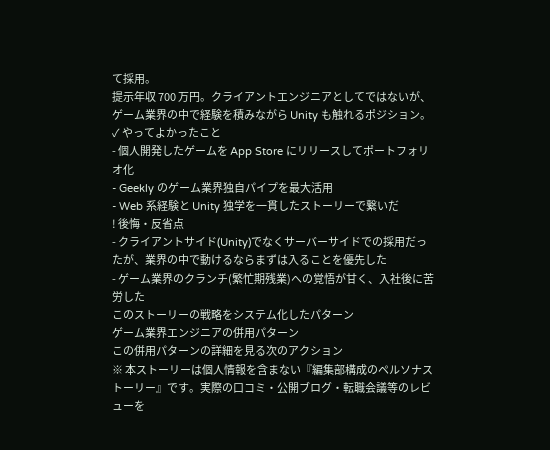て採用。
提示年収 700 万円。クライアントエンジニアとしてではないが、ゲーム業界の中で経験を積みながら Unity も触れるポジション。
✓ やってよかったこと
- 個人開発したゲームを App Store にリリースしてポートフォリオ化
- Geekly のゲーム業界独自パイプを最大活用
- Web 系経験と Unity 独学を一貫したストーリーで繋いだ
! 後悔・反省点
- クライアントサイド(Unity)でなくサーバーサイドでの採用だったが、業界の中で動けるならまずは入ることを優先した
- ゲーム業界のクランチ(繁忙期残業)への覚悟が甘く、入社後に苦労した
このストーリーの戦略をシステム化したパターン
ゲーム業界エンジニアの併用パターン
この併用パターンの詳細を見る次のアクション
※ 本ストーリーは個人情報を含まない『編集部構成のペルソナストーリー』です。実際の口コミ・公開ブログ・転職会議等のレビューを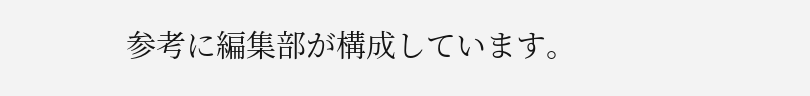参考に編集部が構成しています。